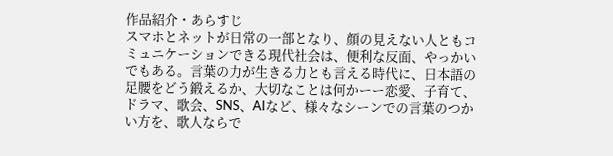作品紹介・あらすじ
スマホとネットが日常の一部となり、顔の見えない人ともコミュニケーションできる現代社会は、便利な反面、やっかいでもある。言葉の力が生きる力とも言える時代に、日本語の足腰をどう鍛えるか、大切なことは何かーー恋愛、子育て、ドラマ、歌会、SNS、AIなど、様々なシーンでの言葉のつかい方を、歌人ならで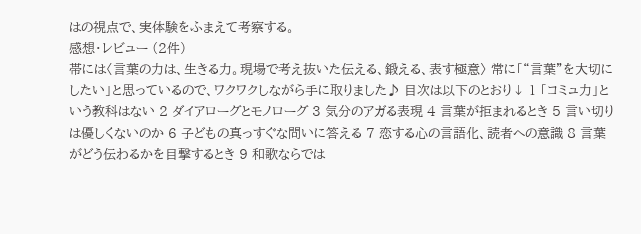はの視点で、実体験をふまえて考察する。
感想・レビュー (2件)
帯には〈言葉の力は、生きる力。現場で考え抜いた伝える、鍛える、表す極意〉 常に「“言葉”を大切にしたい」と思っているので、ワクワクしながら手に取りました♪ 目次は以下のとおり↓ 1 「コミュ力」という教科はない 2 ダイアローグとモノローグ 3 気分のアガる表現 4 言葉が拒まれるとき 5 言い切りは優しくないのか 6 子どもの真っすぐな問いに答える 7 恋する心の言語化、読者への意識 8 言葉がどう伝わるかを目撃するとき 9 和歌ならでは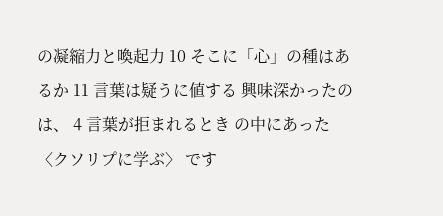の凝縮力と喚起力 10 そこに「心」の種はあるか 11 言葉は疑うに値する 興味深かったのは、 4 言葉が拒まれるとき の中にあった〈クソリプに学ぶ〉 です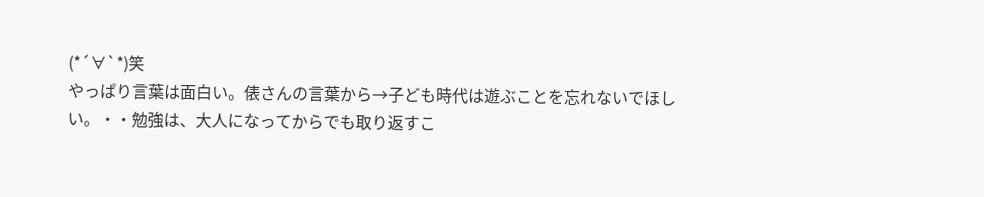(*´∀`*)笑
やっぱり言葉は面白い。俵さんの言葉から→子ども時代は遊ぶことを忘れないでほしい。・・勉強は、大人になってからでも取り返すこ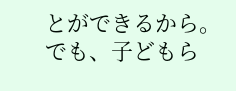とができるから。でも、子どもら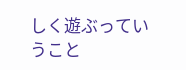しく遊ぶっていうこと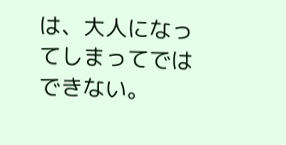は、大人になってしまってではできない。